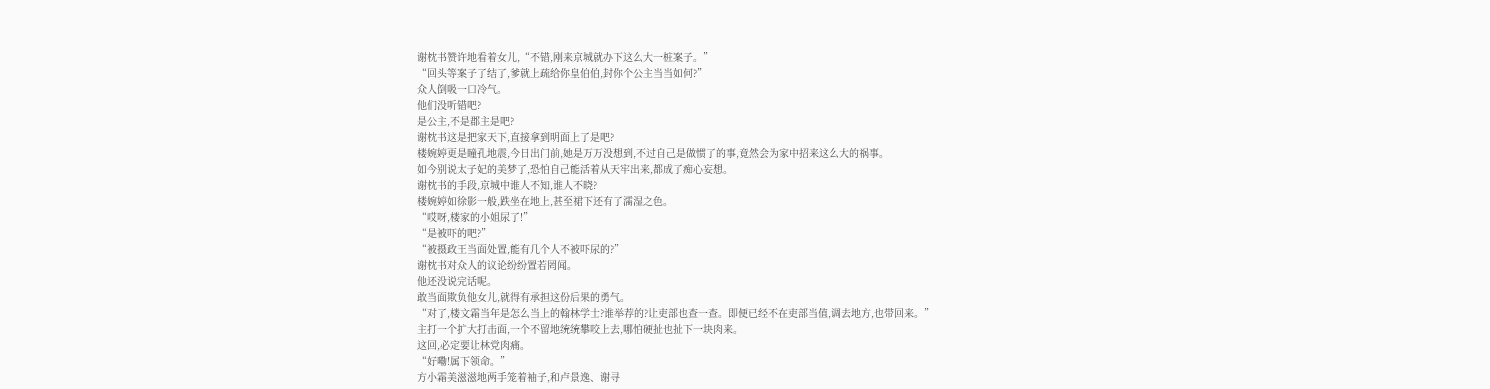谢枕书赞许地看着女儿,“不错,刚来京城就办下这么大一桩案子。”
“回头等案子了结了,爹就上疏给你皇伯伯,封你个公主当当如何?”
众人倒吸一口冷气。
他们没听错吧?
是公主,不是郡主是吧?
谢枕书这是把家天下,直接拿到明面上了是吧?
楼婉婷更是瞳孔地震,今日出门前,她是万万没想到,不过自己是做惯了的事,竟然会为家中招来这么大的祸事。
如今别说太子妃的美梦了,恐怕自己能活着从天牢出来,都成了痴心妄想。
谢枕书的手段,京城中谁人不知,谁人不晓?
楼婉婷如徐影一般,跌坐在地上,甚至裙下还有了濡湿之色。
“哎呀,楼家的小姐尿了!”
“是被吓的吧?”
“被摄政王当面处置,能有几个人不被吓尿的?”
谢枕书对众人的议论纷纷置若罔闻。
他还没说完话呢。
敢当面欺负他女儿,就得有承担这份后果的勇气。
“对了,楼文霜当年是怎么当上的翰林学士?谁举荐的?让吏部也查一查。即便已经不在吏部当值,调去地方,也带回来。”
主打一个扩大打击面,一个不留地统统攀咬上去,哪怕硬扯也扯下一块肉来。
这回,必定要让林党肉痛。
“好嘞!属下领命。”
方小霜美滋滋地两手笼着袖子,和卢景逸、谢寻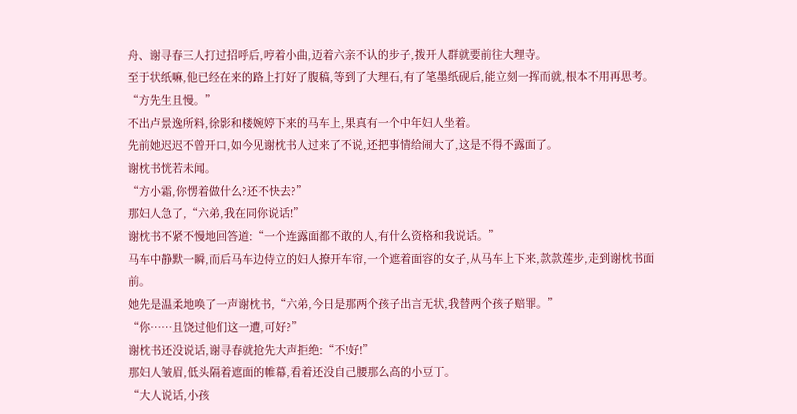舟、谢寻春三人打过招呼后,哼着小曲,迈着六亲不认的步子,拨开人群就要前往大理寺。
至于状纸嘛,他已经在来的路上打好了腹稿,等到了大理石,有了笔墨纸砚后,能立刻一挥而就,根本不用再思考。
“方先生且慢。”
不出卢景逸所料,徐影和楼婉婷下来的马车上,果真有一个中年妇人坐着。
先前她迟迟不曾开口,如今见谢枕书人过来了不说,还把事情给闹大了,这是不得不露面了。
谢枕书恍若未闻。
“方小霜,你愣着做什么?还不快去?”
那妇人急了,“六弟,我在同你说话!”
谢枕书不紧不慢地回答道:“一个连露面都不敢的人,有什么资格和我说话。”
马车中静默一瞬,而后马车边侍立的妇人撩开车帘,一个遮着面容的女子,从马车上下来,款款莲步,走到谢枕书面前。
她先是温柔地唤了一声谢枕书,“六弟,今日是那两个孩子出言无状,我替两个孩子赔罪。”
“你……且饶过他们这一遭,可好?”
谢枕书还没说话,谢寻春就抢先大声拒绝:“不!好!”
那妇人皱眉,低头隔着遮面的帷幕,看着还没自己腰那么高的小豆丁。
“大人说话,小孩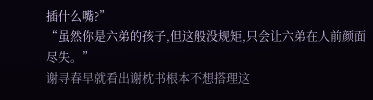插什么嘴?”
“虽然你是六弟的孩子,但这般没规矩,只会让六弟在人前颜面尽失。”
谢寻春早就看出谢枕书根本不想搭理这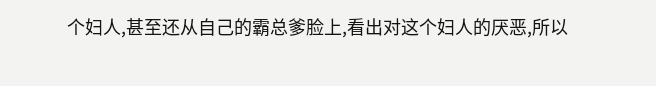个妇人,甚至还从自己的霸总爹脸上,看出对这个妇人的厌恶,所以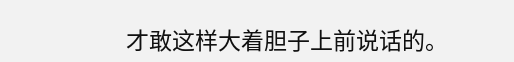才敢这样大着胆子上前说话的。